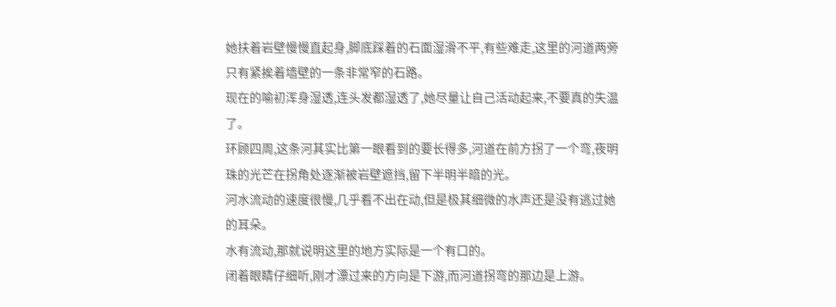她扶着岩壁慢慢直起身,脚底踩着的石面湿滑不平,有些难走,这里的河道两旁只有紧挨着墙壁的一条非常窄的石路。
现在的喻初浑身湿透,连头发都湿透了,她尽量让自己活动起来,不要真的失温了。
环顾四周,这条河其实比第一眼看到的要长得多,河道在前方拐了一个弯,夜明珠的光芒在拐角处逐渐被岩壁遮挡,留下半明半暗的光。
河水流动的速度很慢,几乎看不出在动,但是极其细微的水声还是没有逃过她的耳朵。
水有流动,那就说明这里的地方实际是一个有口的。
闭着眼睛仔细听,刚才漂过来的方向是下游,而河道拐弯的那边是上游。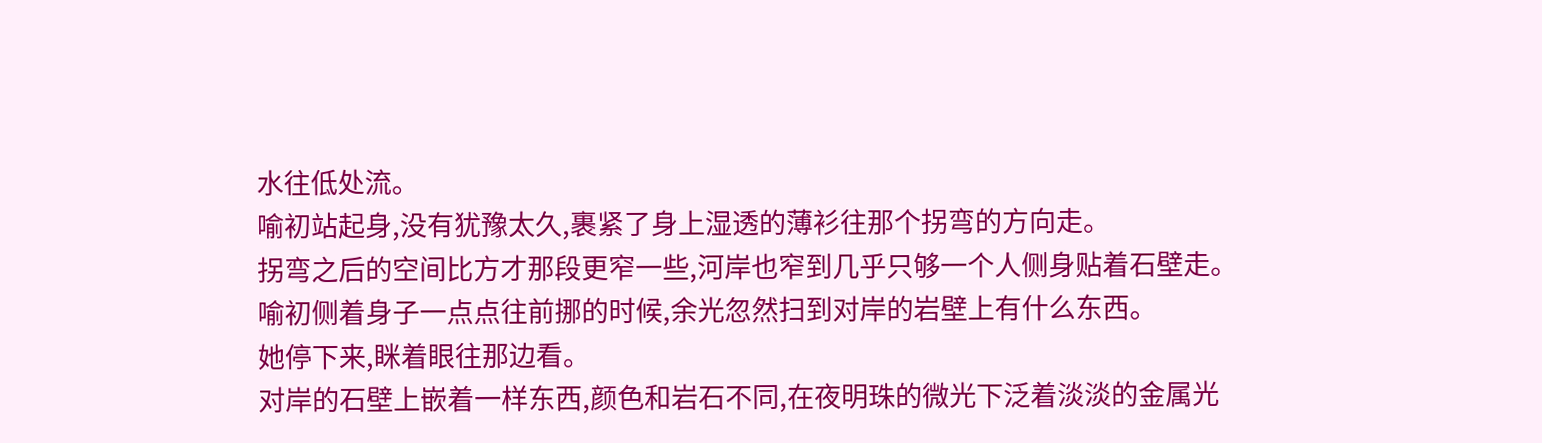水往低处流。
喻初站起身,没有犹豫太久,裹紧了身上湿透的薄衫往那个拐弯的方向走。
拐弯之后的空间比方才那段更窄一些,河岸也窄到几乎只够一个人侧身贴着石壁走。
喻初侧着身子一点点往前挪的时候,余光忽然扫到对岸的岩壁上有什么东西。
她停下来,眯着眼往那边看。
对岸的石壁上嵌着一样东西,颜色和岩石不同,在夜明珠的微光下泛着淡淡的金属光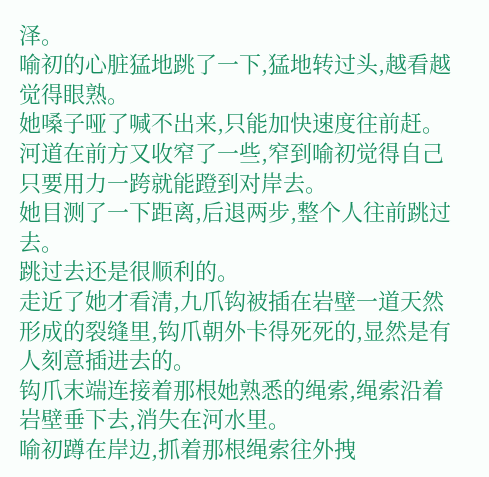泽。
喻初的心脏猛地跳了一下,猛地转过头,越看越觉得眼熟。
她嗓子哑了喊不出来,只能加快速度往前赶。河道在前方又收窄了一些,窄到喻初觉得自己只要用力一跨就能蹬到对岸去。
她目测了一下距离,后退两步,整个人往前跳过去。
跳过去还是很顺利的。
走近了她才看清,九爪钩被插在岩壁一道天然形成的裂缝里,钩爪朝外卡得死死的,显然是有人刻意插进去的。
钩爪末端连接着那根她熟悉的绳索,绳索沿着岩壁垂下去,消失在河水里。
喻初蹲在岸边,抓着那根绳索往外拽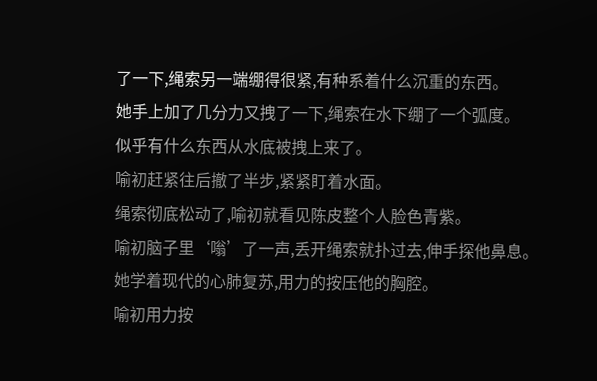了一下,绳索另一端绷得很紧,有种系着什么沉重的东西。
她手上加了几分力又拽了一下,绳索在水下绷了一个弧度。
似乎有什么东西从水底被拽上来了。
喻初赶紧往后撤了半步,紧紧盯着水面。
绳索彻底松动了,喻初就看见陈皮整个人脸色青紫。
喻初脑子里‘嗡’了一声,丢开绳索就扑过去,伸手探他鼻息。
她学着现代的心肺复苏,用力的按压他的胸腔。
喻初用力按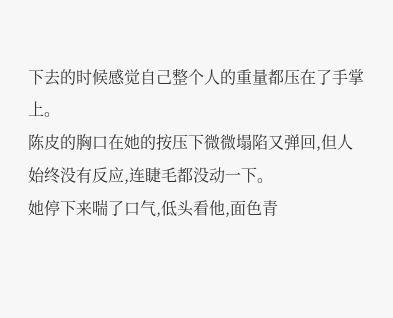下去的时候感觉自己整个人的重量都压在了手掌上。
陈皮的胸口在她的按压下微微塌陷又弹回,但人始终没有反应,连睫毛都没动一下。
她停下来喘了口气,低头看他,面色青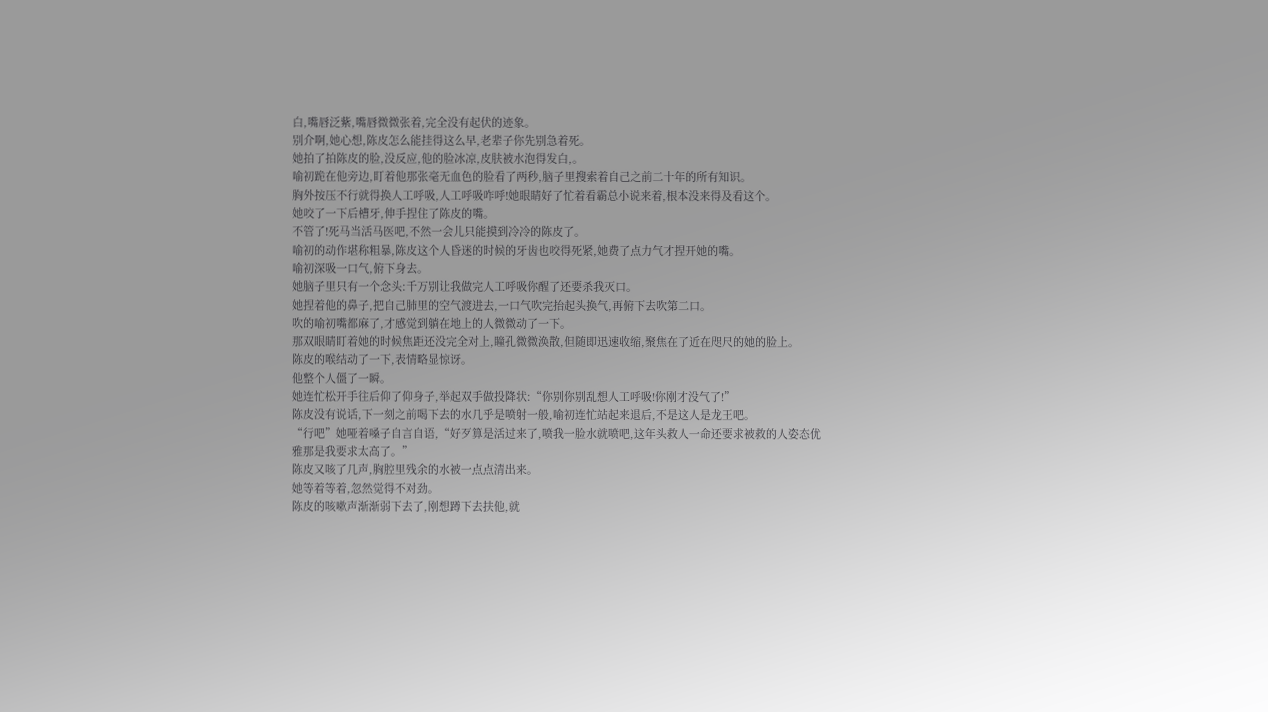白,嘴唇泛紫,嘴唇微微张着,完全没有起伏的迹象。
别介啊,她心想,陈皮怎么能挂得这么早,老辈子你先别急着死。
她拍了拍陈皮的脸,没反应,他的脸冰凉,皮肤被水泡得发白,。
喻初跪在他旁边,盯着他那张毫无血色的脸看了两秒,脑子里搜索着自己之前二十年的所有知识。
胸外按压不行就得换人工呼吸,人工呼吸咋呼!她眼睛好了忙着看霸总小说来着,根本没来得及看这个。
她咬了一下后槽牙,伸手捏住了陈皮的嘴。
不管了!死马当活马医吧,不然一会儿只能摸到冷冷的陈皮了。
喻初的动作堪称粗暴,陈皮这个人昏迷的时候的牙齿也咬得死紧,她费了点力气才捏开她的嘴。
喻初深吸一口气,俯下身去。
她脑子里只有一个念头:千万别让我做完人工呼吸你醒了还要杀我灭口。
她捏着他的鼻子,把自己肺里的空气渡进去,一口气吹完抬起头换气,再俯下去吹第二口。
吹的喻初嘴都麻了,才感觉到躺在地上的人微微动了一下。
那双眼睛盯着她的时候焦距还没完全对上,瞳孔微微涣散,但随即迅速收缩,聚焦在了近在咫尺的她的脸上。
陈皮的喉结动了一下,表情略显惊讶。
他整个人僵了一瞬。
她连忙松开手往后仰了仰身子,举起双手做投降状:“你别你别乱想人工呼吸!你刚才没气了!”
陈皮没有说话,下一刻之前喝下去的水几乎是喷射一般,喻初连忙站起来退后,不是这人是龙王吧。
“行吧”她哑着嗓子自言自语,“好歹算是活过来了,喷我一脸水就喷吧,这年头救人一命还要求被救的人姿态优雅那是我要求太高了。”
陈皮又咳了几声,胸腔里残余的水被一点点清出来。
她等着等着,忽然觉得不对劲。
陈皮的咳嗽声渐渐弱下去了,刚想蹲下去扶他,就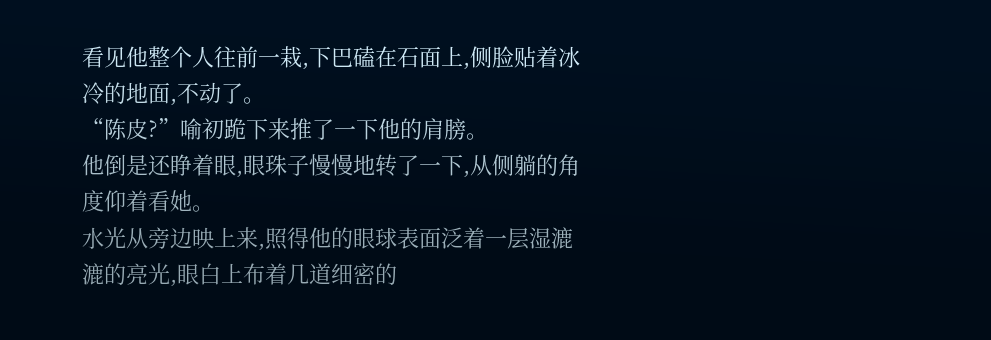看见他整个人往前一栽,下巴磕在石面上,侧脸贴着冰冷的地面,不动了。
“陈皮?”喻初跪下来推了一下他的肩膀。
他倒是还睁着眼,眼珠子慢慢地转了一下,从侧躺的角度仰着看她。
水光从旁边映上来,照得他的眼球表面泛着一层湿漉漉的亮光,眼白上布着几道细密的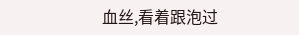血丝,看着跟泡过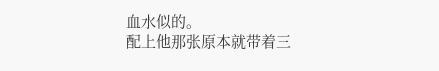血水似的。
配上他那张原本就带着三